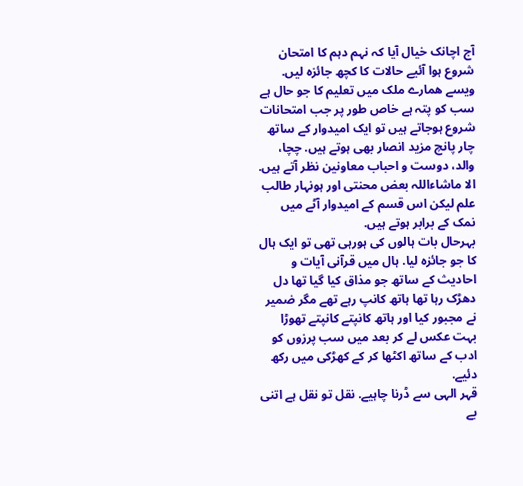آج اچانک خیال آیا کہ نہم دہم کا امتحان شروع ہوا آئیے حالات کا کچھ جائزہ لیں. ویسے همارے ملک میں تعلیم کا جو حال ہے سب کو پتہ ہے خاص طور پر جب امتحانات شروع ہوجاتے ہیں تو ایک امیدوار کے ساتھ چار پانچ مزید انصار بھی ہوتے ہیں. چچا، والد، دوست و احباب معاونین نظر آتے ہیں. الا ماشاءاللہ بعض محنتی اور ہونہار طالب علم لیکن اس قسم کے امیدوار آٹے میں نمک کے برابر ہوتے ہیں.
بہرحال بات ہالوں کی ہورہی تھی تو ایک ہال کا جو جائزہ لیا. ہال میں قرآنی آیات و احادیث کے ساتھ جو مذاق کیا گیا تھا دل دھڑک رہا تھا ہاتھ کانپ رہے تھے مگر ضمیر نے مجبور کیا اور ہاتھ کانپتے کانپتے تھوڑا بہت عکس لے کر بعد میں سب پرزوں کو ادب کے ساتھ اکٹھا کر کے کھڑکی میں رکھ دئیے.
قہر الہی سے ڈرنا چاہیے. نقل تو نقل ہے اتنی بے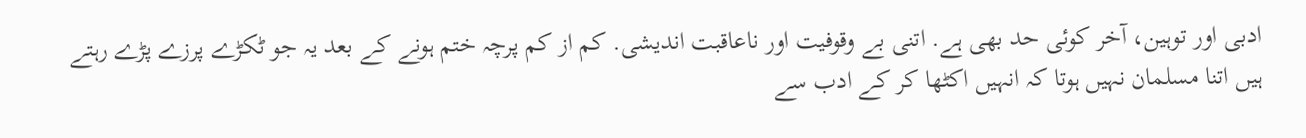ادبی اور توہین، آخر کوئی حد بھی ہے. اتنی بے وقوفیت اور ناعاقبت اندیشی. کم از کم پرچہ ختم ہونے کے بعد یہ جو ٹکڑے پرزے پڑے رہتے ہیں اتنا مسلمان نہیں ہوتا کہ انہیں اکٹھا کر کے ادب سے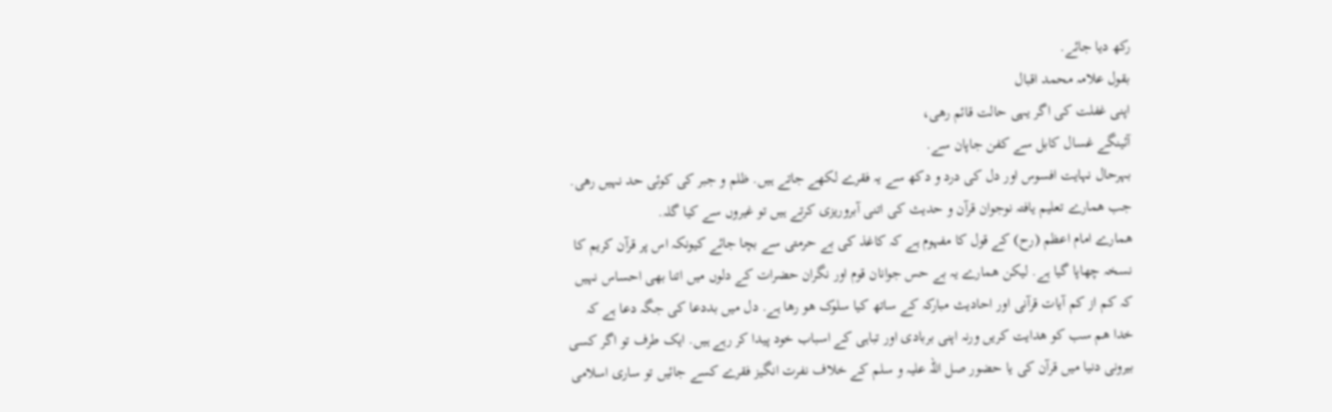رکھ دیا جائے.
بقول علامہ محمد اقبال
اپنی غفلت کی اگر یہی حالت قائم رهی،
آئینگے غسال کابل سے کفن جاپان سے.
بہرحال نہایت افسوس اور دل کی درد و دکھ سے یہ فقرے لکھے جاتے ہیں. ظلم و جبر کی کوئی حد نہیں رهی. جب همارے تعلیم یافتہ نوجوان قرآن و حدیث کی اتنی آبروریزی کرتے ہیں تو غیروں سے کیا گلہ.
همارے امام اعظم (رح) کے قول کا مفہوم ہے کہ کاغذ کی بے حرمتی سے بچا جائے کیونکہ اس پر قرآن کریم کا نسخہ چھاپا گیا ہے. لیکن همارے یہ بے حس جوانان قوم اور نگران حضرات کے دلوں میں اتنا بھی احساس نہیں کہ کم از کم آیات قرآنی اور احادیث مبارکہ کے ساتھ کیا سلوک هو رها ہے. دل میں بددعا کی جگہ دعا ہے کہ خدا هم سب کو هدایت کریں ورنہ اپنی بربادی اور تباہی کے اسباب خود پیدا کر رہے ہیں. ایک طرف تو اگر کسی بیرونی دنیا میں قرآن کی یا حضور صل اللہ علیہ و سلم کے خلاف نفرت انگیز فقرے کسے جائیں تو ساری اسلامی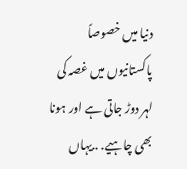دنیا میں خصوصاً پاکستانیوں میں غصہ کی لہر دوڑ جاتی ہے اور ہونا بھی چاہیے. ..یہاں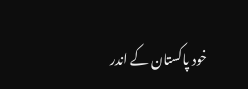خود پاکستان کے اندر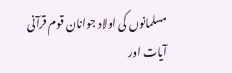مسلمانوں کی اولاد جوانان قوم قرآنی آیات اور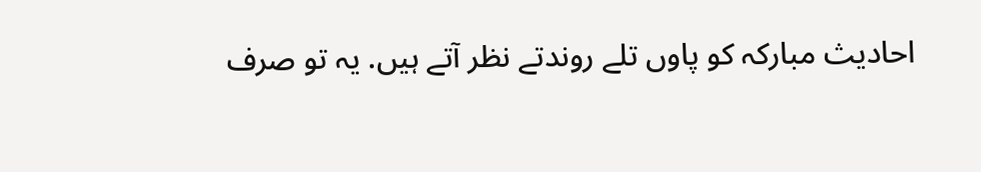احادیث مبارکہ کو پاوں تلے روندتے نظر آتے ہیں. یہ تو صرف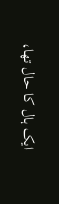ایک ہال کا حال تھا،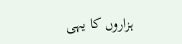ہزاروں کا یہی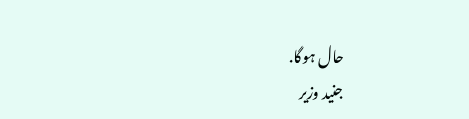حال ہوگا.
جنید وزیر